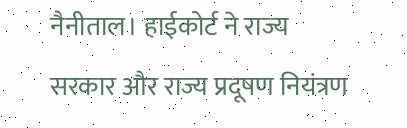नैनीताल। हाईकोर्ट ने राज्य सरकार और राज्य प्रदूषण नियंत्रण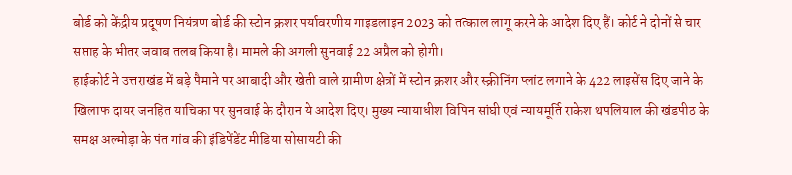बोर्ड को केंद्रीय प्रदूषण नियंत्रण बोर्ड की स्टोन क्रशर पर्यावरणीय गाइडलाइन 2023 को तत्काल लागू करने के आदेश दिए हैं। कोर्ट ने दोनों से चार सप्ताह के भीतर जवाब तलब किया है। मामले की अगली सुनवाई 22 अप्रैल को होगी।
हाईकोर्ट ने उत्तराखंड में बड़े पैमाने पर आबादी और खेती वाले ग्रामीण क्षेत्रों में स्टोन क्रशर और स्क्रीनिंग प्लांट लगाने के 422 लाइसेंस दिए जाने के खिलाफ दायर जनहित याचिका पर सुनवाई के दौरान ये आदेश दिए। मुख्य न्यायाधीश विपिन सांघी एवं न्यायमूर्ति राकेश थपलियाल की खंडपीठ के समक्ष अल्मोड़ा के पंत गांव की इंडिपेंडेंट मीडिया सोसायटी की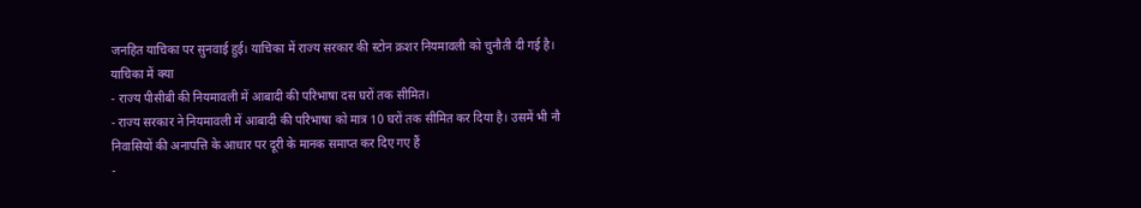जनहित याचिका पर सुनवाई हुई। याचिका में राज्य सरकार की स्टोन क्रशर नियमावली को चुनौती दी गई है।
याचिका में क्या
- राज्य पीसीबी की नियमावली में आबादी की परिभाषा दस घरों तक सीमित।
- राज्य सरकार ने नियमावली में आबादी की परिभाषा को मात्र 10 घरों तक सीमित कर दिया है। उसमें भी नौ निवासियों की अनापत्ति के आधार पर दूरी के मानक समाप्त कर दिए गए हैं
-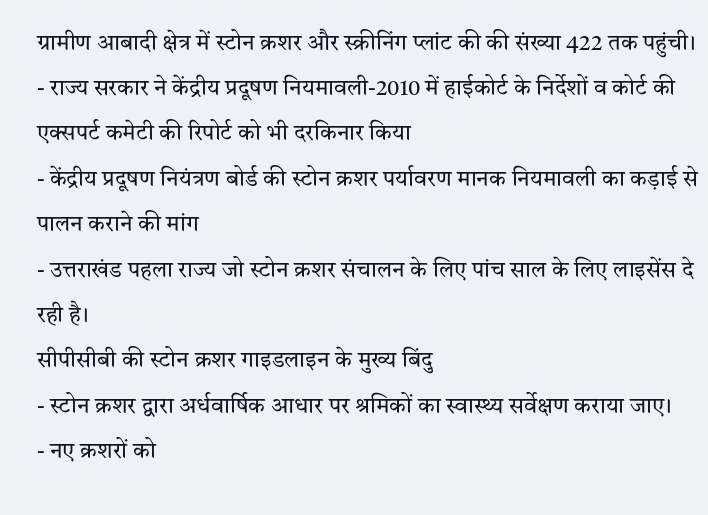ग्रामीण आबादी क्षेत्र में स्टोन क्रशर और स्क्रीनिंग प्लांट की की संख्या 422 तक पहुंची।
- राज्य सरकार ने केंद्रीय प्रदूषण नियमावली-2010 में हाईकोर्ट के निर्देशों व कोर्ट की एक्सपर्ट कमेटी की रिपोर्ट को भी दरकिनार किया
- केंद्रीय प्रदूषण नियंत्रण बोर्ड की स्टोन क्रशर पर्यावरण मानक नियमावली का कड़ाई से पालन कराने की मांग
- उत्तराखंड पहला राज्य जो स्टोन क्रशर संचालन के लिए पांच साल के लिए लाइसेंस दे रही है।
सीपीसीबी की स्टोन क्रशर गाइडलाइन के मुख्य बिंदु
- स्टोन क्रशर द्वारा अर्धवार्षिक आधार पर श्रमिकों का स्वास्थ्य सर्वेक्षण कराया जाए।
- नए क्रशरों को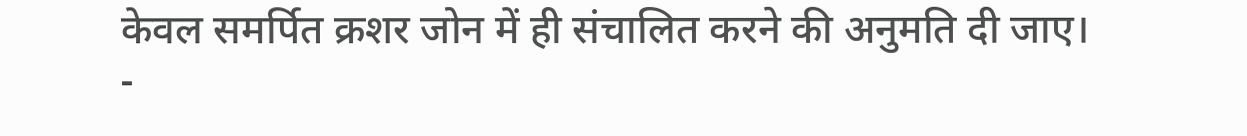केवल समर्पित क्रशर जोन में ही संचालित करने की अनुमति दी जाए।
-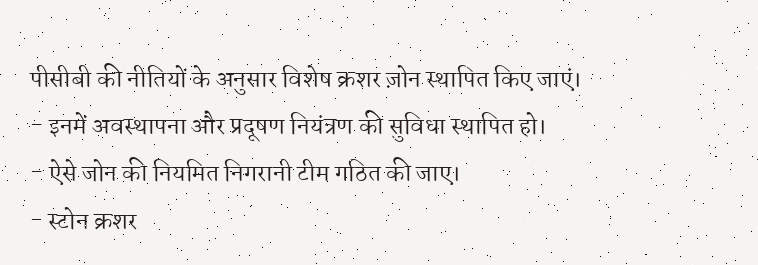पीसीबी की नीतियों के अनुसार विशेष क्रशर ज़ोन स्थापित किए जाएं।
- इनमें अवस्थापना और प्रदूषण नियंत्रण की सुविधा स्थापित हो।
- ऐसे जोन की नियमित निगरानी टीम गठित की जाए।
- स्टोन क्रशर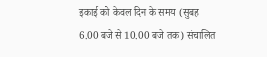इकाई को केवल दिन के समय (सुबह 6.00 बजे से 10.00 बजे तक) संचालित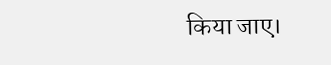किया जाए।